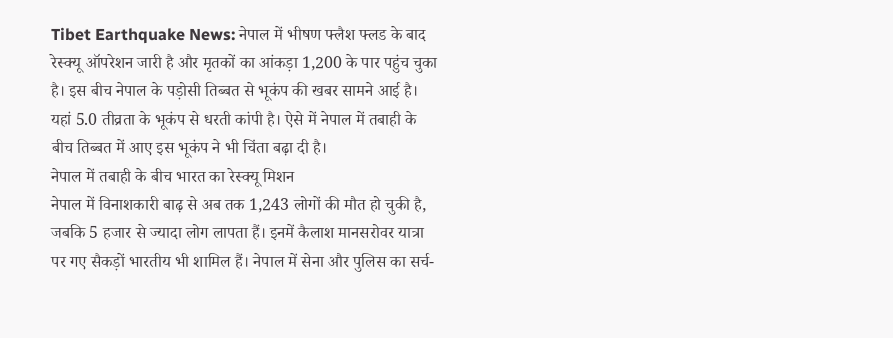Tibet Earthquake News: नेपाल में भीषण फ्लैश फ्लड के बाद रेस्क्यू ऑपरेशन जारी है और मृतकों का आंकड़ा 1,200 के पार पहुंच चुका है। इस बीच नेपाल के पड़ोसी तिब्बत से भूकंप की खबर सामने आई है। यहां 5.0 तीव्रता के भूकंप से धरती कांपी है। ऐसे में नेपाल में तबाही के बीच तिब्बत में आए इस भूकंप ने भी चिंता बढ़ा दी है।
नेपाल में तबाही के बीच भारत का रेस्क्यू मिशन
नेपाल में विनाशकारी बाढ़ से अब तक 1,243 लोगों की मौत हो चुकी है, जबकि 5 हजार से ज्यादा लोग लापता हैं। इनमें कैलाश मानसरोवर यात्रा पर गए सैकड़ों भारतीय भी शामिल हैं। नेपाल में सेना और पुलिस का सर्च-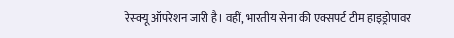रेस्क्यू ऑपरेशन जारी है। वहीं, भारतीय सेना की एक्सपर्ट टीम हाइड्रोपावर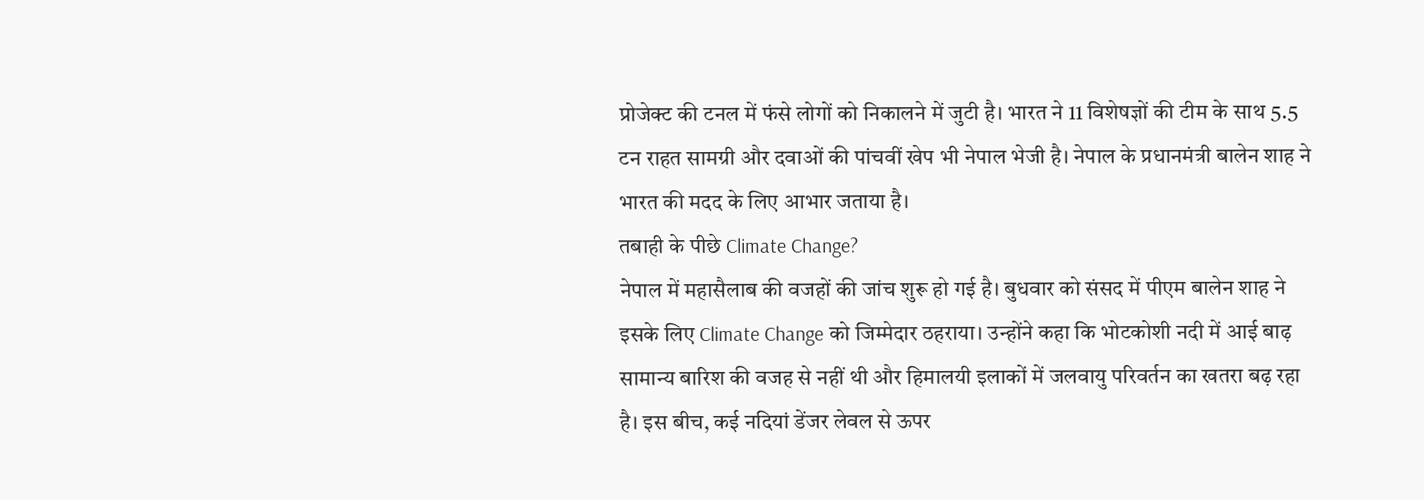प्रोजेक्ट की टनल में फंसे लोगों को निकालने में जुटी है। भारत ने 11 विशेषज्ञों की टीम के साथ 5.5 टन राहत सामग्री और दवाओं की पांचवीं खेप भी नेपाल भेजी है। नेपाल के प्रधानमंत्री बालेन शाह ने भारत की मदद के लिए आभार जताया है।
तबाही के पीछे Climate Change?
नेपाल में महासैलाब की वजहों की जांच शुरू हो गई है। बुधवार को संसद में पीएम बालेन शाह ने इसके लिए Climate Change को जिम्मेदार ठहराया। उन्होंने कहा कि भोटकोशी नदी में आई बाढ़ सामान्य बारिश की वजह से नहीं थी और हिमालयी इलाकों में जलवायु परिवर्तन का खतरा बढ़ रहा है। इस बीच, कई नदियां डेंजर लेवल से ऊपर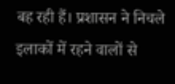बह रही हैं। प्रशासन ने निचले इलाकों में रहने वालों से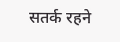सतर्क रहने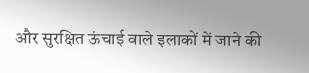और सुरक्षित ऊंचाई वाले इलाकों में जाने की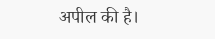अपील की है।